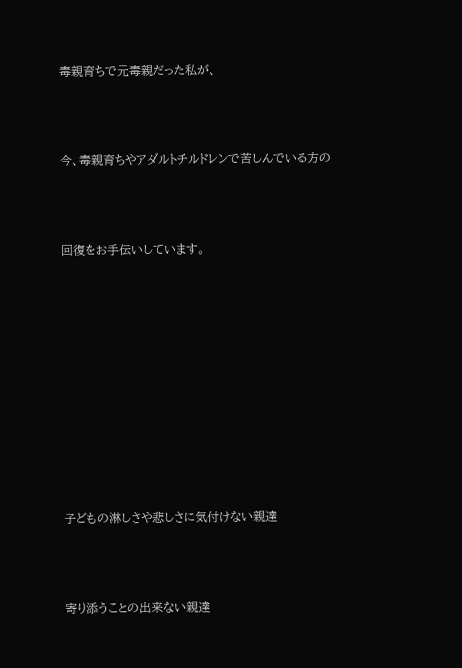毒親育ちで元毒親だった私が、



今、毒親育ちやアダルトチルドレンで苦しんでいる方の



回復をお手伝いしています。











子どもの淋しさや悲しさに気付けない親達



寄り添うことの出来ない親達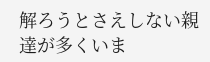解ろうとさえしない親達が多くいま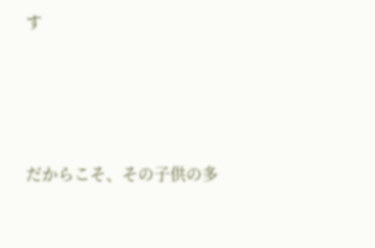す





だからこそ、その子供の多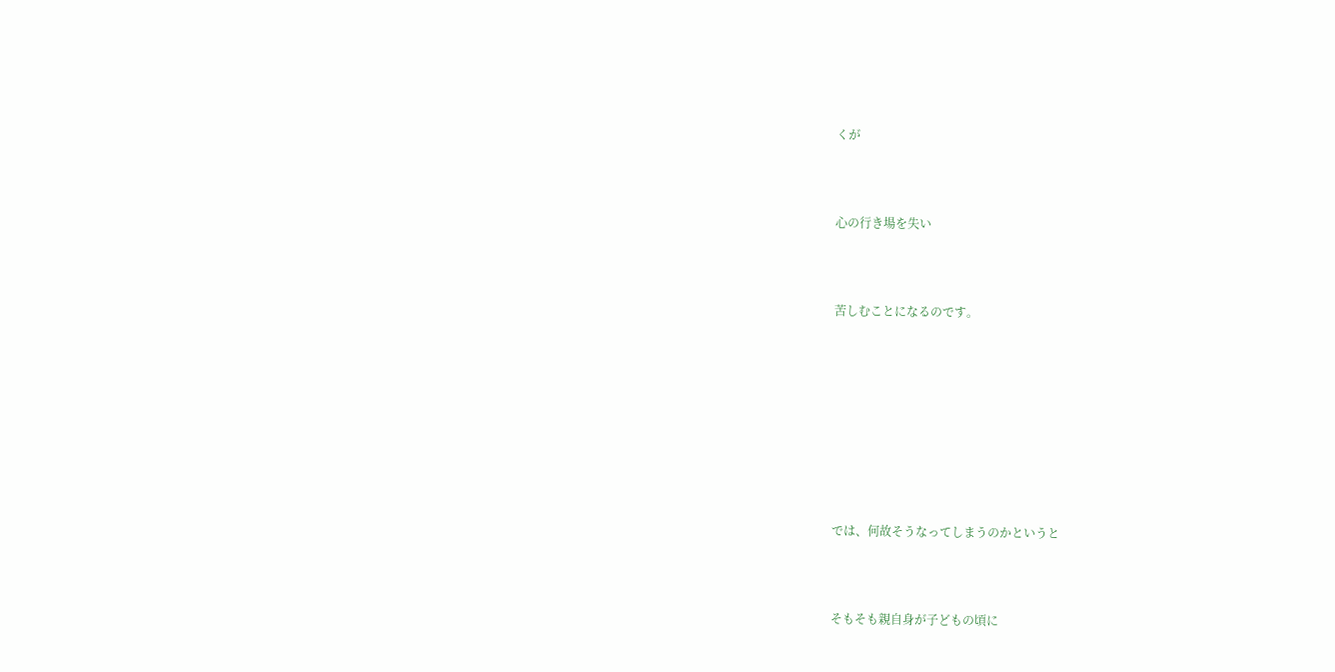くが



心の行き場を失い



苦しむことになるのです。









では、何故そうなってしまうのかというと



そもそも親自身が子どもの頃に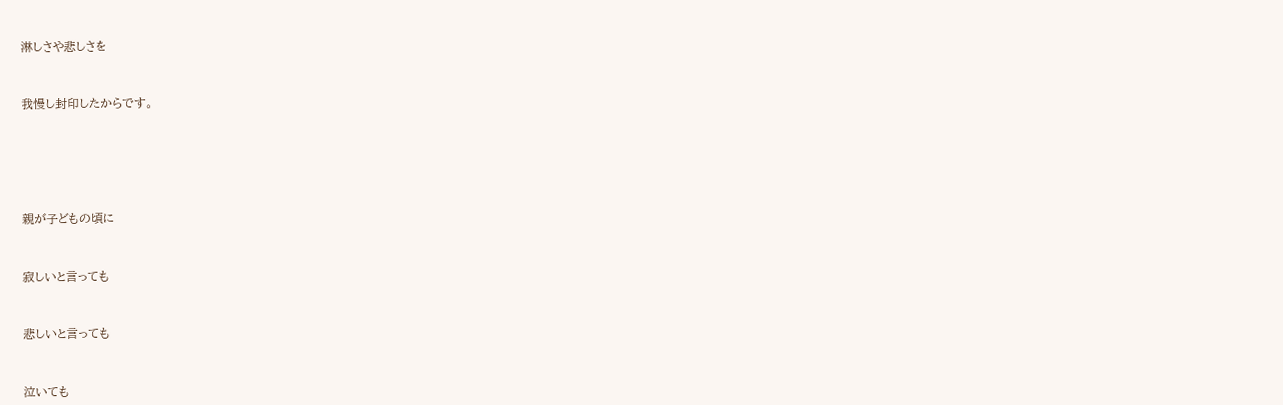淋しさや悲しさを



我慢し封印したからです。







親が子どもの頃に



寂しいと言っても



悲しいと言っても



泣いても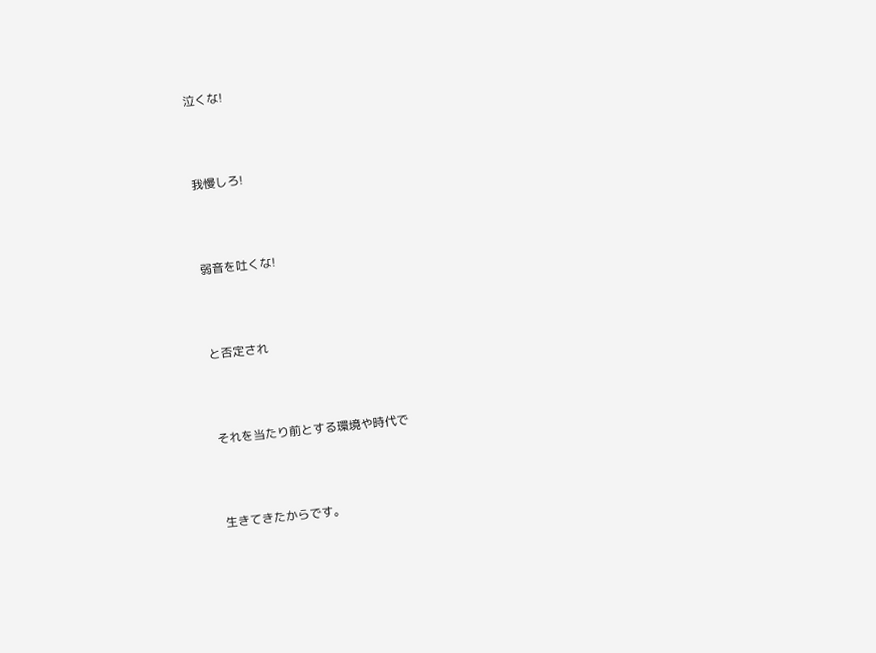泣くな!



我慢しろ!



弱音を吐くな!



と否定され



それを当たり前とする環境や時代で



生きてきたからです。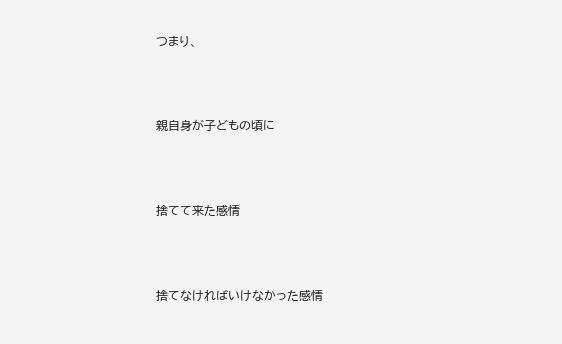つまり、



親自身が子どもの頃に



捨てて来た感情



捨てなければいけなかった感情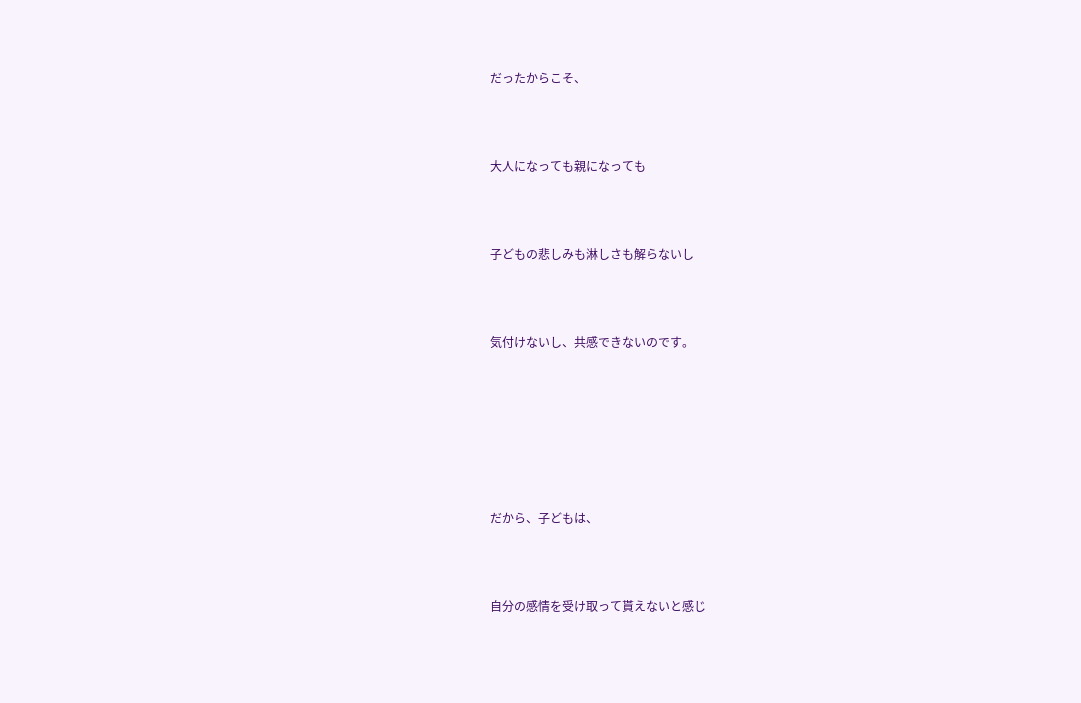だったからこそ、



大人になっても親になっても



子どもの悲しみも淋しさも解らないし



気付けないし、共感できないのです。







だから、子どもは、



自分の感情を受け取って貰えないと感じ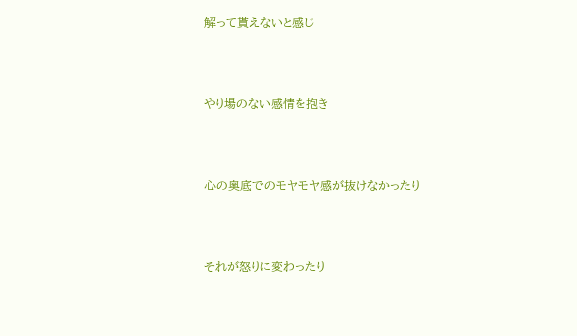解って貰えないと感じ



やり場のない感情を抱き



心の奥底でのモヤモヤ感が抜けなかったり



それが怒りに変わったり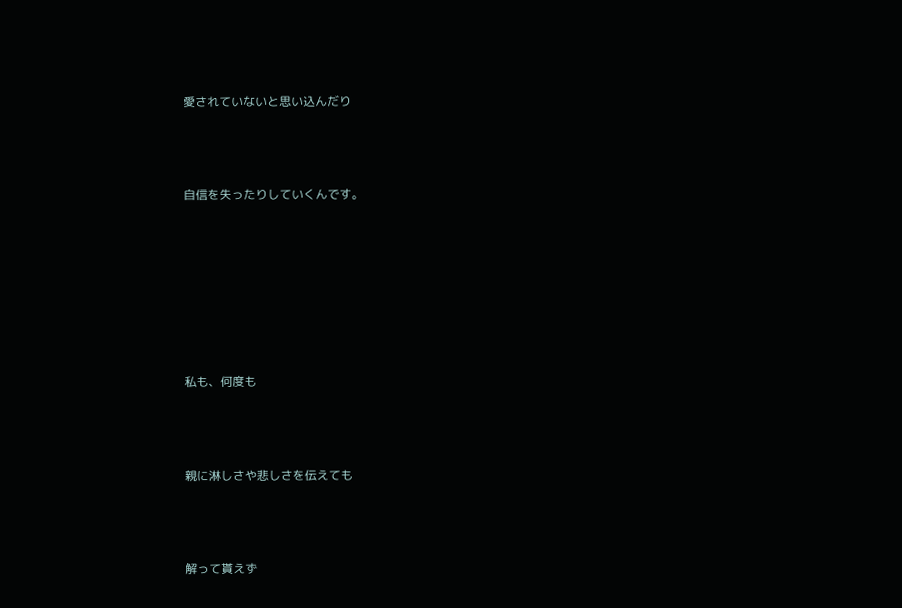愛されていないと思い込んだり



自信を失ったりしていくんです。







私も、何度も



親に淋しさや悲しさを伝えても



解って貰えず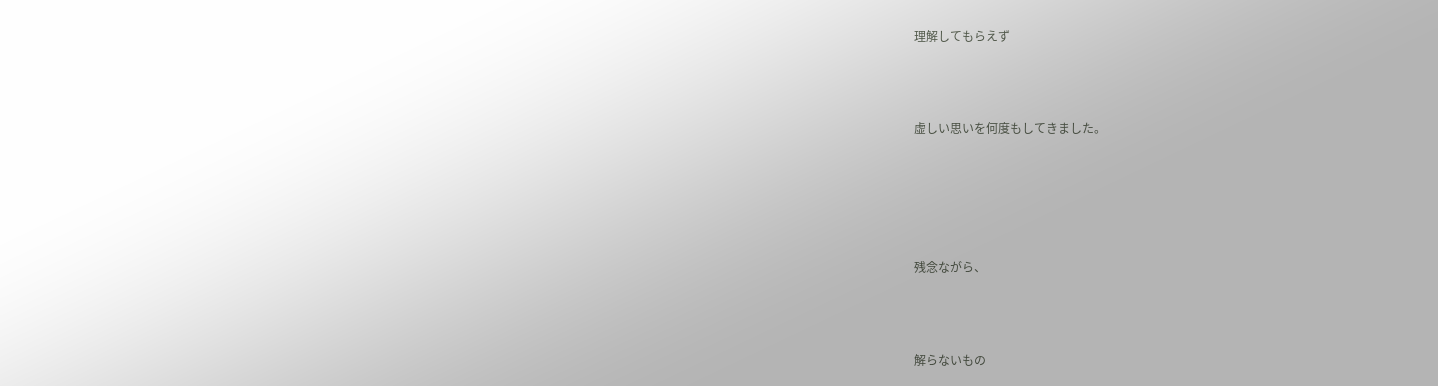理解してもらえず



虚しい思いを何度もしてきました。





残念ながら、



解らないもの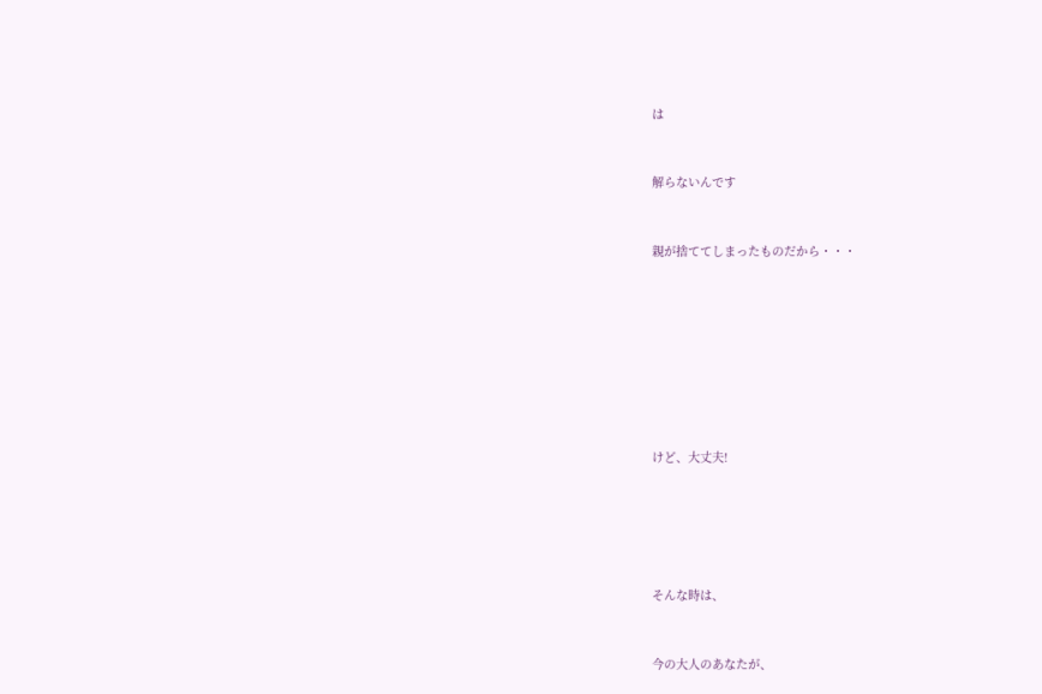は



解らないんです



親が捨ててしまったものだから・・・











けど、大丈夫!







そんな時は、



今の大人のあなたが、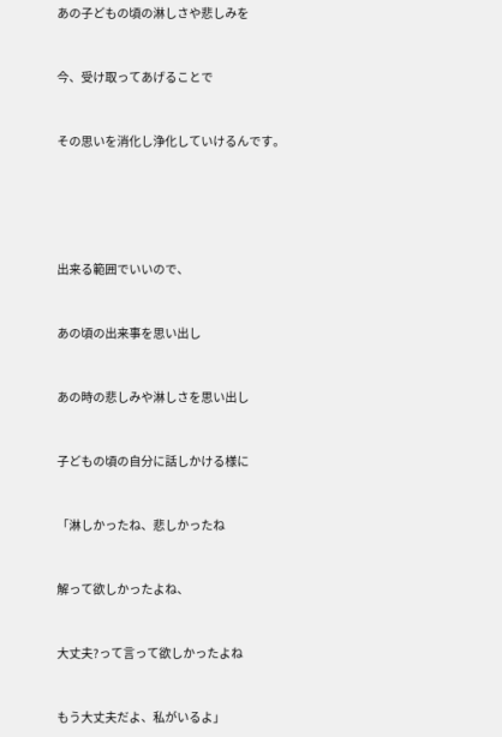あの子どもの頃の淋しさや悲しみを



今、受け取ってあげることで



その思いを消化し浄化していけるんです。







出来る範囲でいいので、



あの頃の出来事を思い出し



あの時の悲しみや淋しさを思い出し



子どもの頃の自分に話しかける様に



「淋しかったね、悲しかったね



解って欲しかったよね、



大丈夫?って言って欲しかったよね



もう大丈夫だよ、私がいるよ」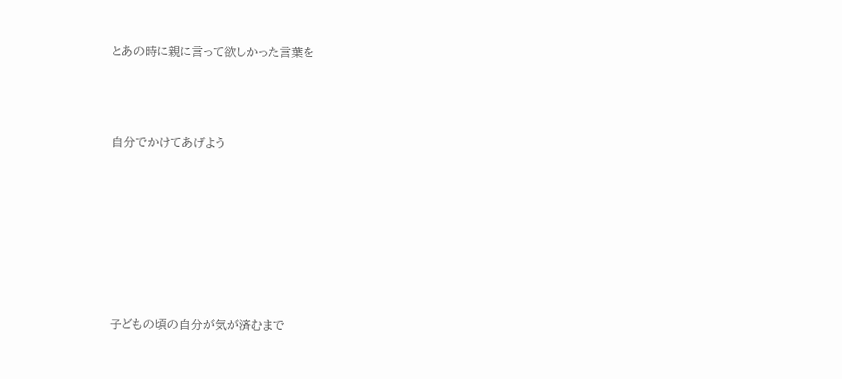とあの時に親に言って欲しかった言葉を



自分でかけてあげよう







子どもの頃の自分が気が済むまで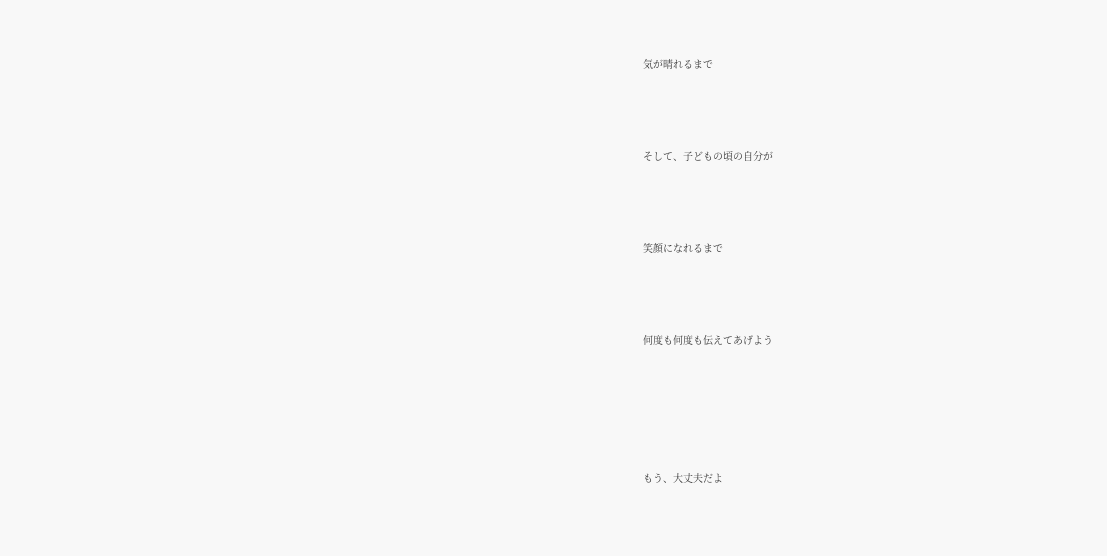気が晴れるまで



そして、子どもの頃の自分が



笑顔になれるまで



何度も何度も伝えてあげよう





もう、大丈夫だよ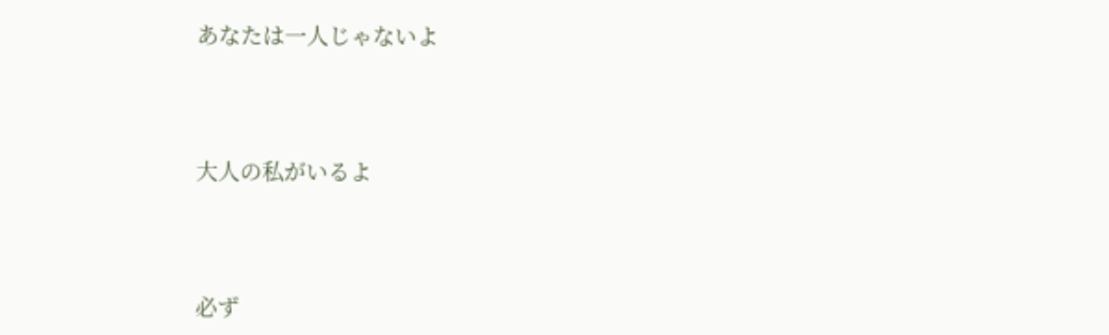あなたは一人じゃないよ



大人の私がいるよ



必ず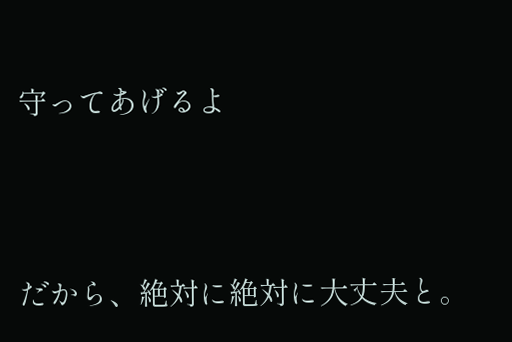守ってあげるよ



だから、絶対に絶対に大丈夫と。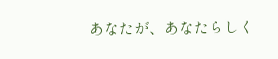あなたが、あなたらしく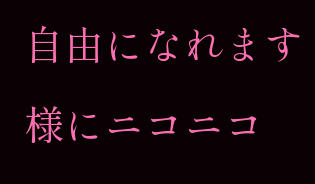自由になれます様にニコニコ